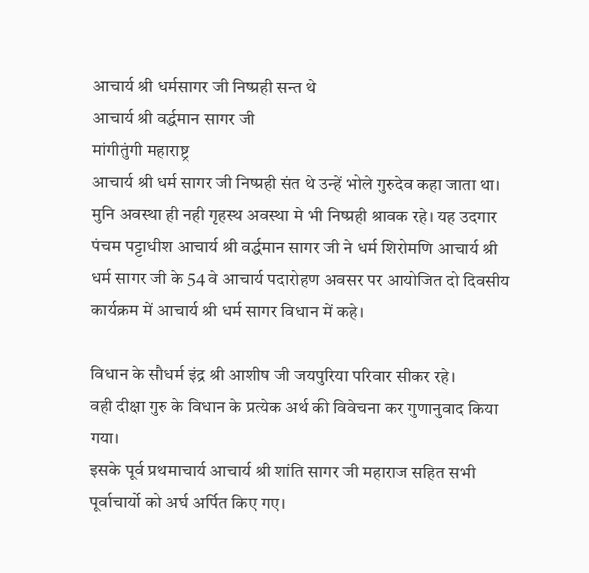आचार्य श्री धर्मसागर जी निष्प्रही सन्त थे
आचार्य श्री वर्द्धमान सागर जी
मांगीतुंगी महाराष्ट्र
आचार्य श्री धर्म सागर जी निष्प्रही संत थे उन्हें भोले गुरुदेव कहा जाता था। मुनि अवस्था ही नही गृहस्थ अवस्था मे भी निष्प्रही श्रावक रहे। यह उदगार पंचम पट्टाधीश आचार्य श्री वर्द्धमान सागर जी ने धर्म शिरोमणि आचार्य श्री धर्म सागर जी के 54 वे आचार्य पदारोहण अवसर पर आयोजित दो दिवसीय कार्यक्रम में आचार्य श्री धर्म सागर विधान में कहे।

विधान के सौधर्म इंद्र श्री आशीष जी जयपुरिया परिवार सीकर रहे।
वही दीक्षा गुरु के विधान के प्रत्येक अर्थ की विवेचना कर गुणानुवाद किया गया।
इसके पूर्व प्रथमाचार्य आचार्य श्री शांति सागर जी महाराज सहित सभी पूर्वाचार्यो को अर्घ अर्पित किए गए।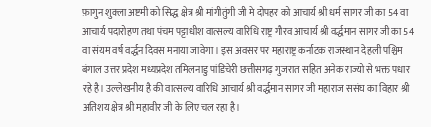फ़ागुन शुक्ला अष्टमी को सिद्ध क्षेत्र श्री मांगीतुंगी जी मे दोपहर को आचार्य श्री धर्म सागर जी का 54 वा आचार्य पदारोहण तथा पंचम पट्टाधीश वात्सल्य वारिधि राष्ट्र गौरव आचार्य श्री वर्द्धमान सागर जी का 54 वा संयम वर्ष वर्द्धन दिवस मनाया जावेगा। इस अवसर पर महाराष्ट्र कर्नाटक राजस्थान देहली पश्चिम बंगाल उत्तर प्रदेश मध्यप्रदेश तमिलनाडु पांडिचेरी छत्तीसगढ़ गुजरात सहित अनेक राज्यो से भक्त पधार रहे है। उल्लेखनीय है की वात्सल्य वारिधि आचार्य श्री वर्द्धमान सागर जी महाराज ससंघ का विहार श्री अतिशय क्षेत्र श्री महावीर जी के लिए चल रहा है।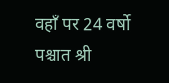वहाँ पर 24 वर्षो पश्चात श्री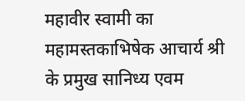महावीर स्वामी का महामस्तकाभिषेक आचार्य श्री के प्रमुख सानिध्य एवम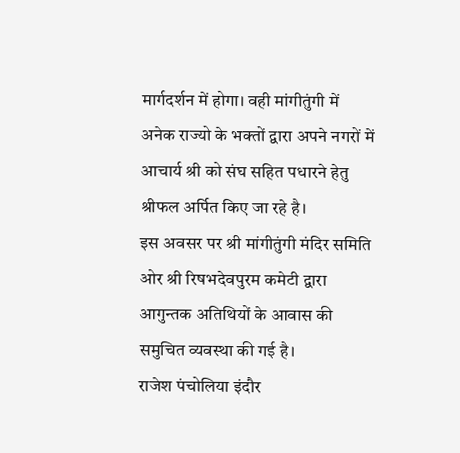मार्गदर्शन में होगा। वही मांगीतुंगी में अनेक राज्यो के भक्तों द्वारा अपने नगरों में आचार्य श्री को संघ सहित पधारने हेतु श्रीफल अर्पित किए जा रहे है।
इस अवसर पर श्री मांगीतुंगी मंदिर समिति ओर श्री रिषभदेवपुरम कमेटी द्वारा आगुन्तक अतिथियों के आवास की समुचित व्यवस्था की गई है।
राजेश पंचोलिया इंदौर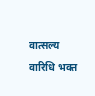वात्सल्य वारिधि भक्त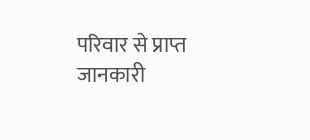परिवार से प्राप्त जानकारी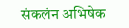संकलंन अभिषेक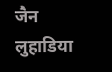जैन लुहाडिया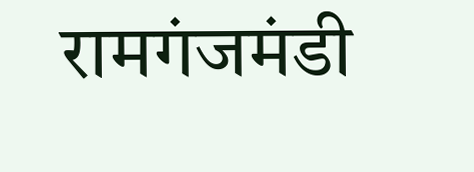रामगंजमंडी